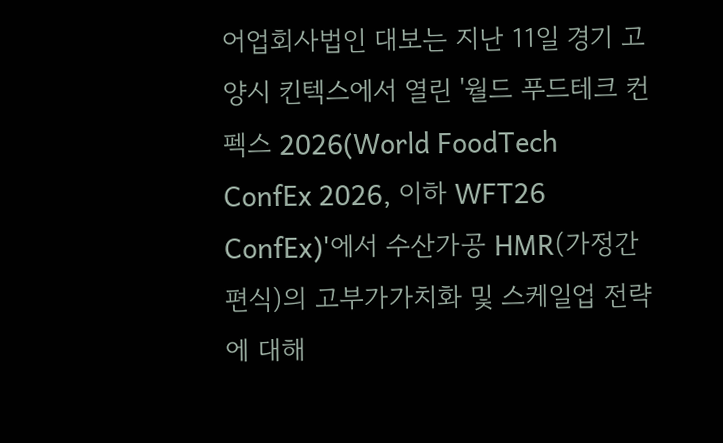어업회사법인 대보는 지난 11일 경기 고양시 킨텍스에서 열린 '월드 푸드테크 컨펙스 2026(World FoodTech ConfEx 2026, 이하 WFT26 ConfEx)'에서 수산가공 HMR(가정간편식)의 고부가가치화 및 스케일업 전략에 대해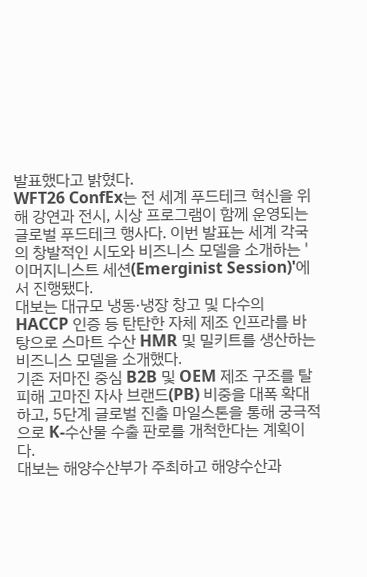발표했다고 밝혔다.
WFT26 ConfEx는 전 세계 푸드테크 혁신을 위해 강연과 전시, 시상 프로그램이 함께 운영되는 글로벌 푸드테크 행사다. 이번 발표는 세계 각국의 창발적인 시도와 비즈니스 모델을 소개하는 '이머지니스트 세션(Emerginist Session)'에서 진행됐다.
대보는 대규모 냉동·냉장 창고 및 다수의 HACCP 인증 등 탄탄한 자체 제조 인프라를 바탕으로 스마트 수산 HMR 및 밀키트를 생산하는 비즈니스 모델을 소개했다.
기존 저마진 중심 B2B 및 OEM 제조 구조를 탈피해 고마진 자사 브랜드(PB) 비중을 대폭 확대하고, 5단계 글로벌 진출 마일스톤을 통해 궁극적으로 K-수산물 수출 판로를 개척한다는 계획이다.
대보는 해양수산부가 주최하고 해양수산과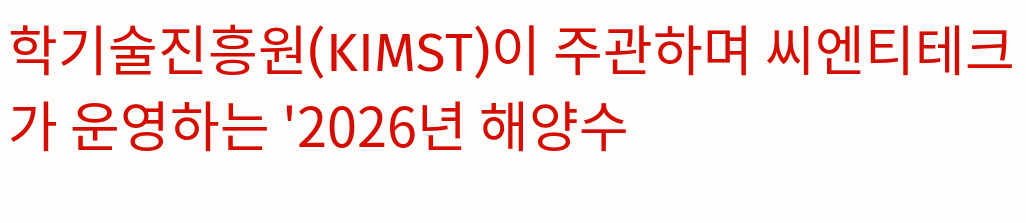학기술진흥원(KIMST)이 주관하며 씨엔티테크가 운영하는 '2026년 해양수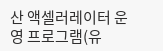산 액셀러레이터 운영 프로그램(유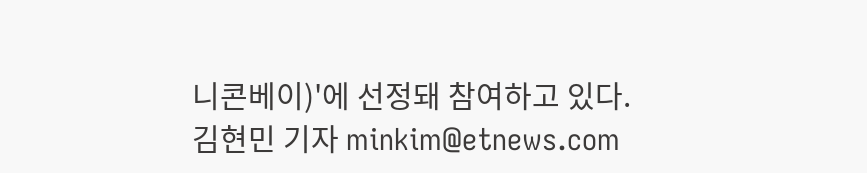니콘베이)'에 선정돼 참여하고 있다.
김현민 기자 minkim@etnews.com